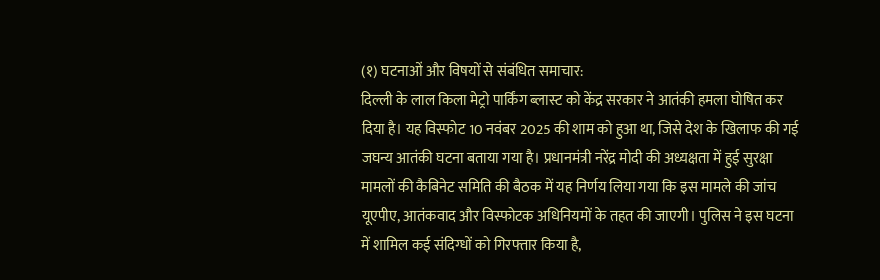(१) घटनाओं और विषयों से संबंधित समाचार:
दिल्ली के लाल किला मेट्रो पार्किंग ब्लास्ट को केंद्र सरकार ने आतंकी हमला घोषित कर दिया है। यह विस्फोट 10 नवंबर 2025 की शाम को हुआ था, जिसे देश के खिलाफ की गई जघन्य आतंकी घटना बताया गया है। प्रधानमंत्री नरेंद्र मोदी की अध्यक्षता में हुई सुरक्षा मामलों की कैबिनेट समिति की बैठक में यह निर्णय लिया गया कि इस मामले की जांच यूएपीए, आतंकवाद और विस्फोटक अधिनियमों के तहत की जाएगी। पुलिस ने इस घटना में शामिल कई संदिग्धों को गिरफ्तार किया है,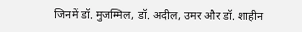जिनमें डॉ. मुजम्मिल, डॉ. अदील, उमर और डॉ. शाहीन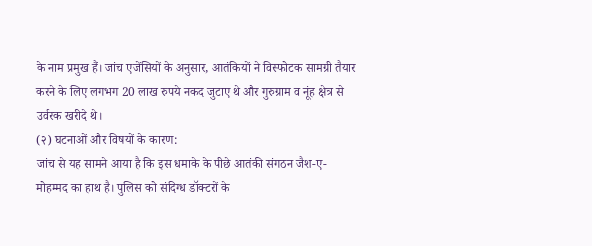के नाम प्रमुख हैं। जांच एजेंसियों के अनुसार, आतंकियों ने विस्फोटक सामग्री तैयार करने के लिए लगभग 20 लाख रुपये नकद जुटाए थे और गुरुग्राम व नूंह क्षेत्र से उर्वरक खरीदे थे।
(२) घटनाओं और विषयों के कारण:
जांच से यह सामने आया है कि इस धमाके के पीछे आतंकी संगठन जैश-ए-मोहम्मद का हाथ है। पुलिस को संदिग्ध डॉक्टरों के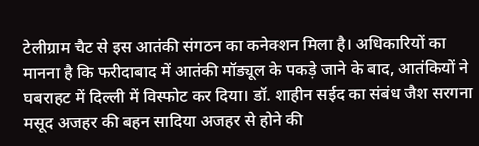टेलीग्राम चैट से इस आतंकी संगठन का कनेक्शन मिला है। अधिकारियों का मानना है कि फरीदाबाद में आतंकी मॉड्यूल के पकड़े जाने के बाद, आतंकियों ने घबराहट में दिल्ली में विस्फोट कर दिया। डॉ. शाहीन सईद का संबंध जैश सरगना मसूद अजहर की बहन सादिया अजहर से होने की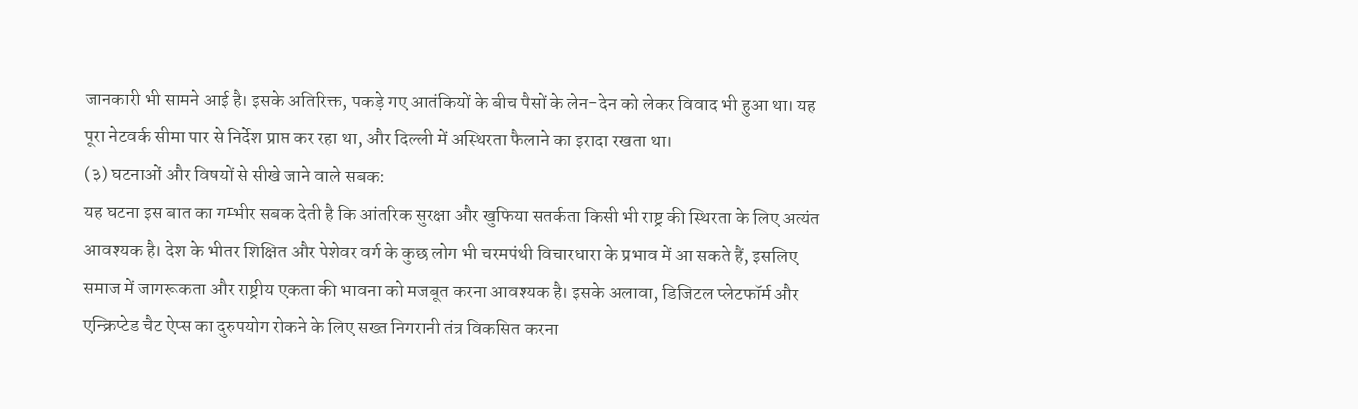जानकारी भी सामने आई है। इसके अतिरिक्त, पकड़े गए आतंकियों के बीच पैसों के लेन-देन को लेकर विवाद भी हुआ था। यह पूरा नेटवर्क सीमा पार से निर्देश प्राप्त कर रहा था, और दिल्ली में अस्थिरता फैलाने का इरादा रखता था।
(३) घटनाओं और विषयों से सीखे जाने वाले सबक:
यह घटना इस बात का गम्भीर सबक देती है कि आंतरिक सुरक्षा और खुफिया सतर्कता किसी भी राष्ट्र की स्थिरता के लिए अत्यंत आवश्यक है। देश के भीतर शिक्षित और पेशेवर वर्ग के कुछ लोग भी चरमपंथी विचारधारा के प्रभाव में आ सकते हैं, इसलिए समाज में जागरूकता और राष्ट्रीय एकता की भावना को मजबूत करना आवश्यक है। इसके अलावा, डिजिटल प्लेटफॉर्म और एन्क्रिप्टेड चैट ऐप्स का दुरुपयोग रोकने के लिए सख्त निगरानी तंत्र विकसित करना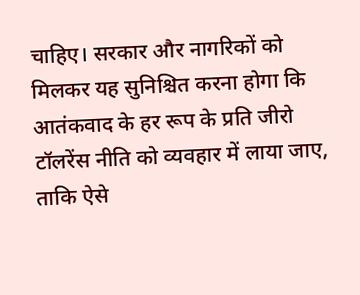चाहिए। सरकार और नागरिकों को मिलकर यह सुनिश्चित करना होगा कि आतंकवाद के हर रूप के प्रति जीरो टॉलरेंस नीति को व्यवहार में लाया जाए, ताकि ऐसे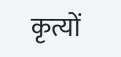कृत्यों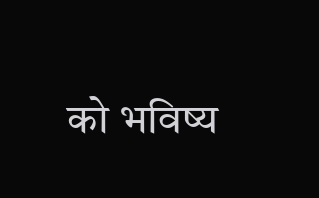को भविष्य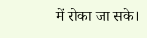में रोका जा सके।